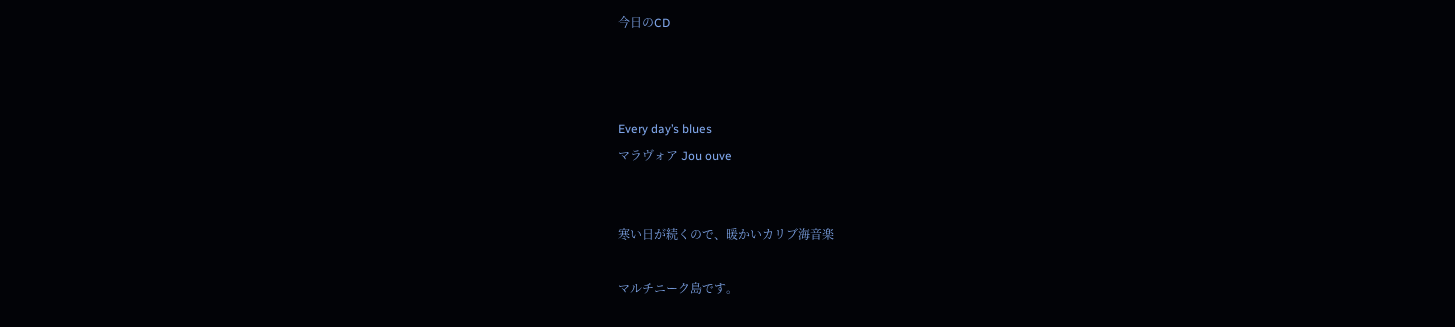今日のCD



Every day’s blues
マラヴォア Jou ouve


寒い日が続くので、暖かいカリブ海音楽

マルチニーク島です。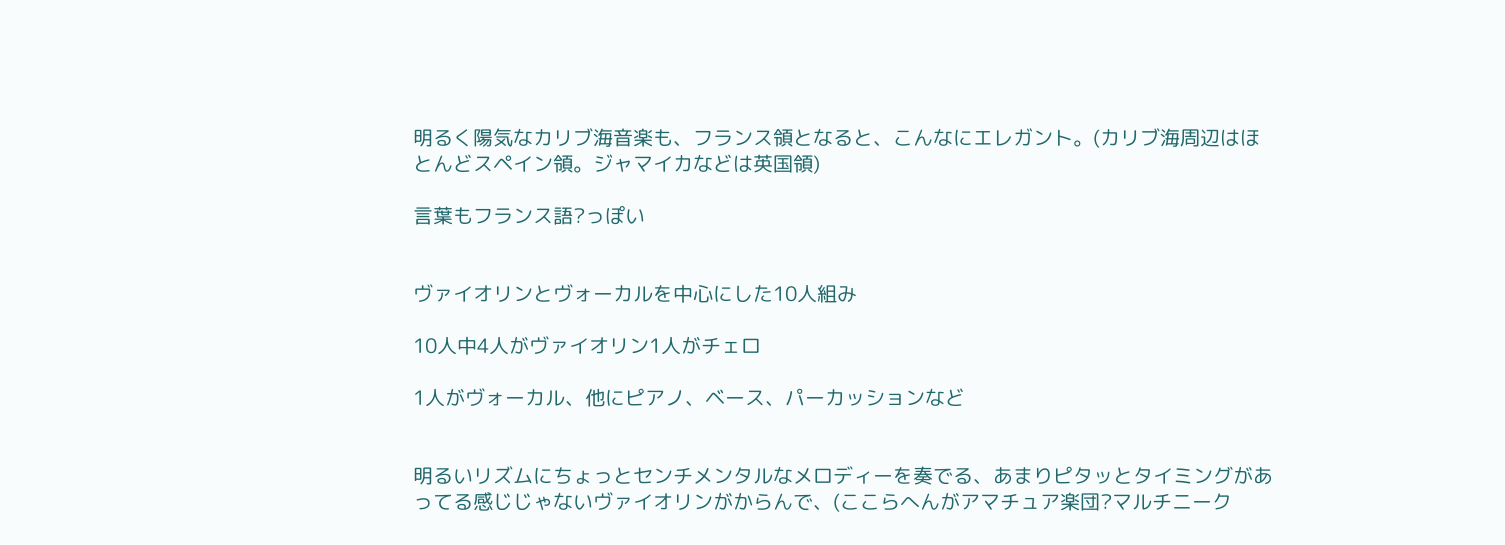明るく陽気なカリブ海音楽も、フランス領となると、こんなにエレガント。(カリブ海周辺はほとんどスペイン領。ジャマイカなどは英国領)

言葉もフランス語?っぽい


ヴァイオリンとヴォーカルを中心にした10人組み

10人中4人がヴァイオリン1人がチェロ

1人がヴォーカル、他にピアノ、ベース、パーカッションなど


明るいリズムにちょっとセンチメンタルなメロディーを奏でる、あまりピタッとタイミングがあってる感じじゃないヴァイオリンがからんで、(ここらへんがアマチュア楽団?マルチニーク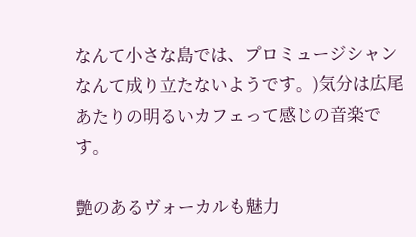なんて小さな島では、プロミュージシャンなんて成り立たないようです。)気分は広尾あたりの明るいカフェって感じの音楽です。

艶のあるヴォーカルも魅力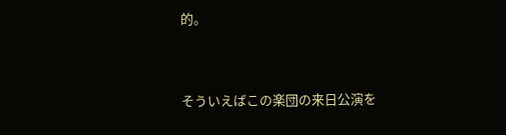的。


そういえばこの楽団の来日公演を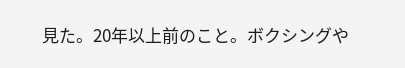見た。20年以上前のこと。ボクシングや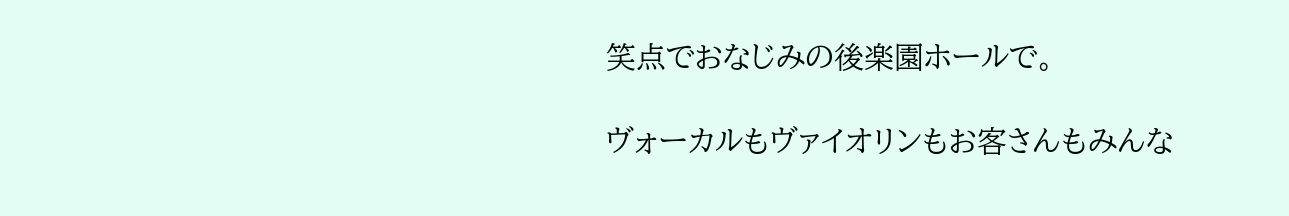笑点でおなじみの後楽園ホールで。

ヴォーカルもヴァイオリンもお客さんもみんな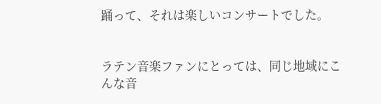踊って、それは楽しいコンサートでした。


ラテン音楽ファンにとっては、同じ地域にこんな音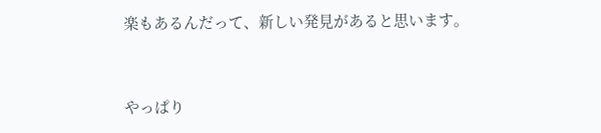楽もあるんだって、新しい発見があると思います。


やっぱり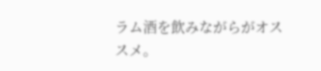ラム酒を飲みながらがオススメ。